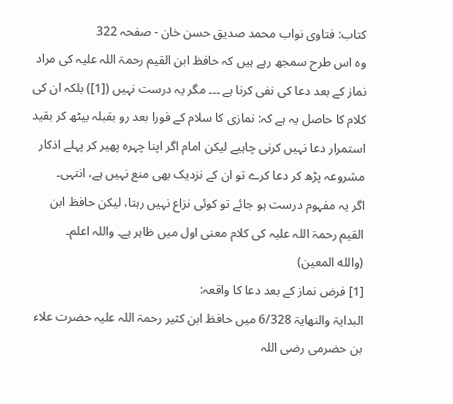کتاب: فتاوی نواب محمد صدیق حسن خان - صفحہ 322
وہ اس طرح سمجھ رہے ہیں کہ حافظ ابن القیم رحمۃ اللہ علیہ کی مراد نماز کے بعد دعا کی نفی کرنا ہے ۔۔۔ مگر یہ درست نہیں ([1]) بلکہ ان کی کلام کا حاصل یہ ہے کہ: نمازی کا سلام کے فورا بعد رو بقبلہ بیٹھ کر بقید استمرار دعا نہیں کرنی چاہیے لیکن امام اگر اپنا چہرہ پھیر کر پہلے اذکار مشروعہ پڑھ کر دعا کرے تو ان کے نزدیک بھی منع نہیں ہے، انتہی۔
اگر یہ مفہوم درست ہو جائے تو کوئی نزاع نہیں رہتا، لیکن حافظ ابن القیم رحمۃ اللہ علیہ کی کلام معنی اول میں ظاہر ہے۔ واللہ اعلم۔
(والله المعين)
[1] فرض نماز کے بعد دعا کا واقعہ:
البدایۃ والنھایۃ 6/328 میں حافظ ابن کثیر رحمۃ اللہ علیہ حضرت علاء بن حضرمی رضی اللہ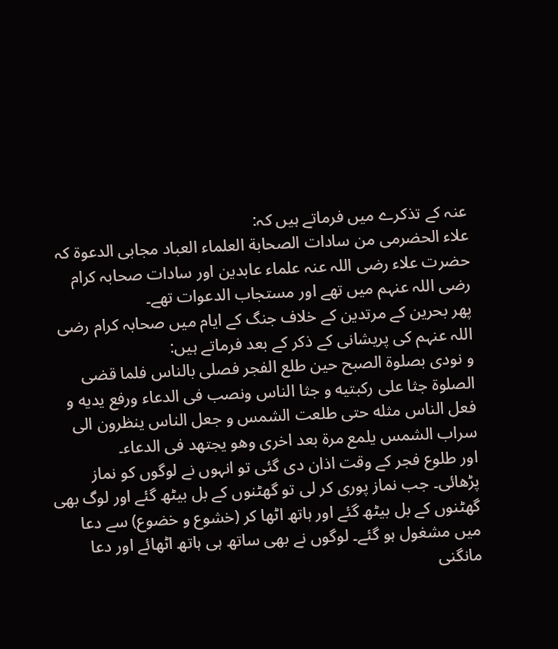عنہ کے تذکرے میں فرماتے ہیں کہ:
علاء الحضرمى من سادات الصحابة العلماء العباد مجابى الدعوة کہ حضرت علاء رضی اللہ عنہ علماء عابدین اور سادات صحابہ کرام رضی اللہ عنہم میں تھے اور مستجاب الدعوات تھے۔
پھر بحرین کے مرتدین کے خلاف جنگ کے ایام میں صحابہ کرام رضی اللہ عنہم کی پریشانی کے ذکر کے بعد فرماتے ہیں:
و نودى بصلوة الصبح حين طلع الفجر فصلى بالناس فلما قضى الصلوة جثا على ركبتيه و جثا الناس ونصب فى الدعاء ورفع يديه و فعل الناس مثله حتى طلعت الشمس و جعل الناس ينظرون الى سراب الشمس يلمع مرة بعد اخرى وهو يجتهد فى الدعاء۔
اور طلوع فجر کے وقت اذان دی گئی تو انہوں نے لوگوں کو نماز پڑھائی۔ جب نماز پوری کر لی تو گھٹنوں کے بل بیٹھ گئے اور لوگ بھی گھٹنوں کے بل بیٹھ گئے اور ہاتھ اٹھا کر (خشوع و خضوع) سے دعا میں مشغول ہو گئے۔ لوگوں نے بھی ساتھ ہی ہاتھ اٹھائے اور دعا مانگنی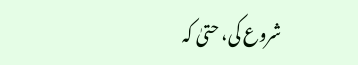شروع کی، حتیٰ کہ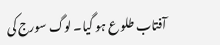آفتاب طلوع ہو گیا۔ لوگ سورج کی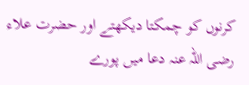کرنوں کو چمکتا دیکھتے اور حضرت علاء رضی اللہ عنہ دعا میں پورے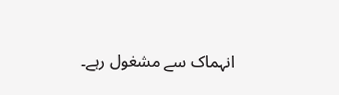انہماک سے مشغول رہے۔